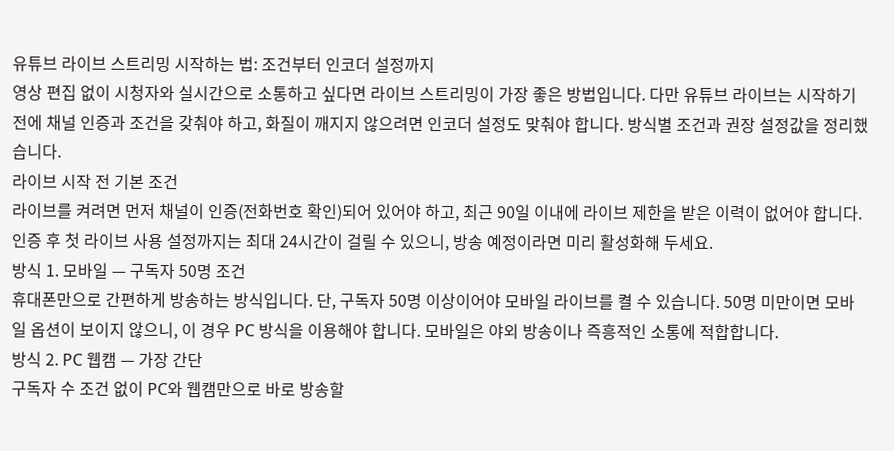유튜브 라이브 스트리밍 시작하는 법: 조건부터 인코더 설정까지
영상 편집 없이 시청자와 실시간으로 소통하고 싶다면 라이브 스트리밍이 가장 좋은 방법입니다. 다만 유튜브 라이브는 시작하기 전에 채널 인증과 조건을 갖춰야 하고, 화질이 깨지지 않으려면 인코더 설정도 맞춰야 합니다. 방식별 조건과 권장 설정값을 정리했습니다.
라이브 시작 전 기본 조건
라이브를 켜려면 먼저 채널이 인증(전화번호 확인)되어 있어야 하고, 최근 90일 이내에 라이브 제한을 받은 이력이 없어야 합니다. 인증 후 첫 라이브 사용 설정까지는 최대 24시간이 걸릴 수 있으니, 방송 예정이라면 미리 활성화해 두세요.
방식 1. 모바일 — 구독자 50명 조건
휴대폰만으로 간편하게 방송하는 방식입니다. 단, 구독자 50명 이상이어야 모바일 라이브를 켤 수 있습니다. 50명 미만이면 모바일 옵션이 보이지 않으니, 이 경우 PC 방식을 이용해야 합니다. 모바일은 야외 방송이나 즉흥적인 소통에 적합합니다.
방식 2. PC 웹캠 — 가장 간단
구독자 수 조건 없이 PC와 웹캠만으로 바로 방송할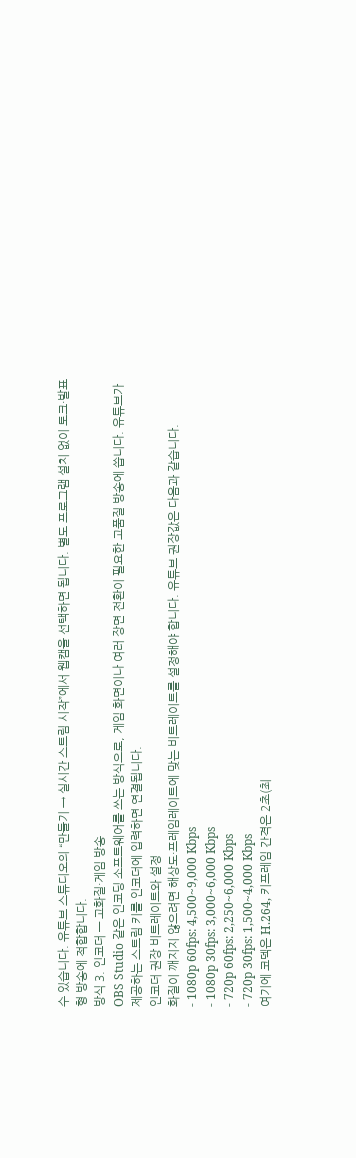수 있습니다. 유튜브 스튜디오의 “만들기 → 실시간 스트림 시작”에서 웹캠을 선택하면 됩니다. 별도 프로그램 설치 없이 토크·발표형 방송에 적합합니다.
방식 3. 인코더 — 고화질·게임 방송
OBS Studio 같은 인코딩 소프트웨어를 쓰는 방식으로, 게임 화면이나 여러 장면 전환이 필요한 고품질 방송에 씁니다. 유튜브가 제공하는 스트림 키를 인코더에 입력하면 연결됩니다.
인코더 권장 비트레이트와 설정
화질이 깨지지 않으려면 해상도·프레임레이트에 맞는 비트레이트를 설정해야 합니다. 유튜브 권장값은 다음과 같습니다.
- 1080p 60fps: 4,500~9,000 Kbps
- 1080p 30fps: 3,000~6,000 Kbps
- 720p 60fps: 2,250~6,000 Kbps
- 720p 30fps: 1,500~4,000 Kbps
여기에 코덱은 H.264, 키프레임 간격은 2초(최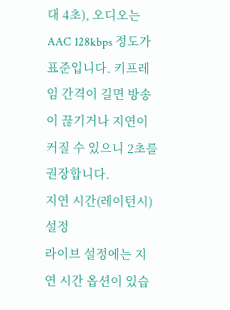대 4초), 오디오는 AAC 128kbps 정도가 표준입니다. 키프레임 간격이 길면 방송이 끊기거나 지연이 커질 수 있으니 2초를 권장합니다.
지연 시간(레이턴시) 설정
라이브 설정에는 지연 시간 옵션이 있습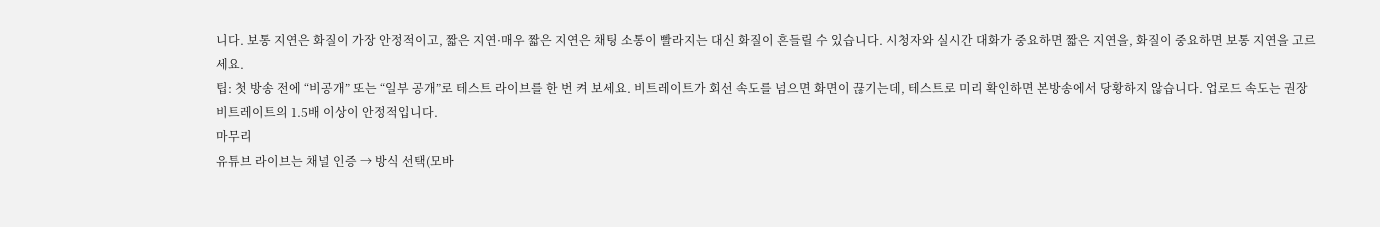니다. 보통 지연은 화질이 가장 안정적이고, 짧은 지연·매우 짧은 지연은 채팅 소통이 빨라지는 대신 화질이 흔들릴 수 있습니다. 시청자와 실시간 대화가 중요하면 짧은 지연을, 화질이 중요하면 보통 지연을 고르세요.
팁: 첫 방송 전에 “비공개” 또는 “일부 공개”로 테스트 라이브를 한 번 켜 보세요. 비트레이트가 회선 속도를 넘으면 화면이 끊기는데, 테스트로 미리 확인하면 본방송에서 당황하지 않습니다. 업로드 속도는 권장 비트레이트의 1.5배 이상이 안정적입니다.
마무리
유튜브 라이브는 채널 인증 → 방식 선택(모바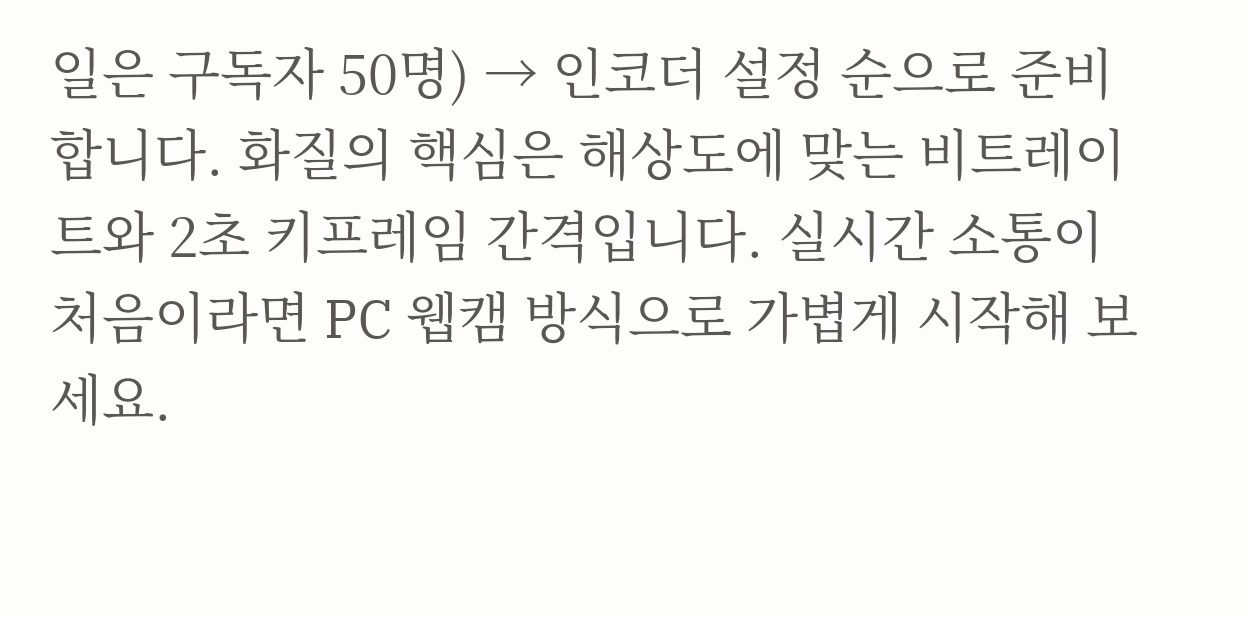일은 구독자 50명) → 인코더 설정 순으로 준비합니다. 화질의 핵심은 해상도에 맞는 비트레이트와 2초 키프레임 간격입니다. 실시간 소통이 처음이라면 PC 웹캠 방식으로 가볍게 시작해 보세요.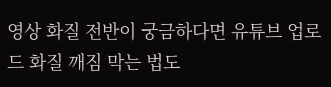영상 화질 전반이 궁금하다면 유튜브 업로드 화질 깨짐 막는 법도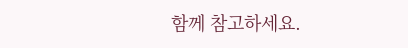함께 참고하세요.